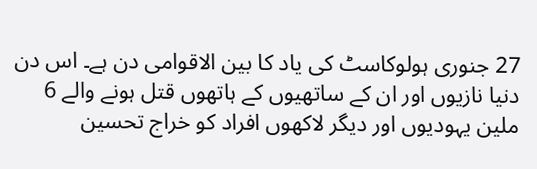27 جنوری ہولوکاسٹ کی یاد کا بین الاقوامی دن ہے۔ اس دن دنیا نازیوں اور ان کے ساتھیوں کے ہاتھوں قتل ہونے والے 6 ملین یہودیوں اور دیگر لاکھوں افراد کو خراج تحسین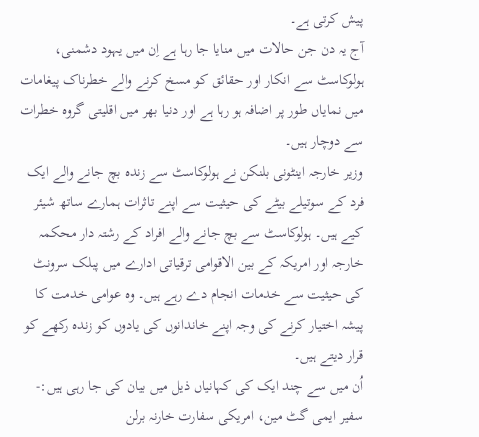پیش کرتی ہے۔
آج یہ دن جن حالات میں منایا جا رہا ہے اِن میں یہود دشمنی، ہولوکاسٹ سے انکار اور حقائق کو مسخ کرنے والے خطرناک پیغامات میں نمایاں طور پر اضافہ ہو رہا ہے اور دنیا بھر میں اقلیتی گروہ خطرات سے دوچار ہیں۔
وزیر خارجہ اینٹونی بلنکن نے ہولوکاسٹ سے زندہ بچ جانے والے ایک فرد کے سوتیلے بیٹے کی حیثیت سے اپنے تاثرات ہمارے ساتھ شیئر کیے ہیں۔ ہولوکاسٹ سے بچ جانے والے افراد کے رشتہ دار محکمہ خارجہ اور امریکہ کے بین الاقوامی ترقیاتی ادارے میں پبلک سرونٹ کی حیثیت سے خدمات انجام دے رہے ہیں۔ وہ عوامی خدمت کا پیشہ اختیار کرنے کی وجہ اپنے خاندانوں کی یادوں کو زندہ رکھے کو قرار دیتے ہیں۔
اُن میں سے چند ایک کی کہانیاں ذیل میں بیان کی جا رہی ہیں:-
سفیر ایمی گٹ مین، امریکی سفارت خارنہ برلن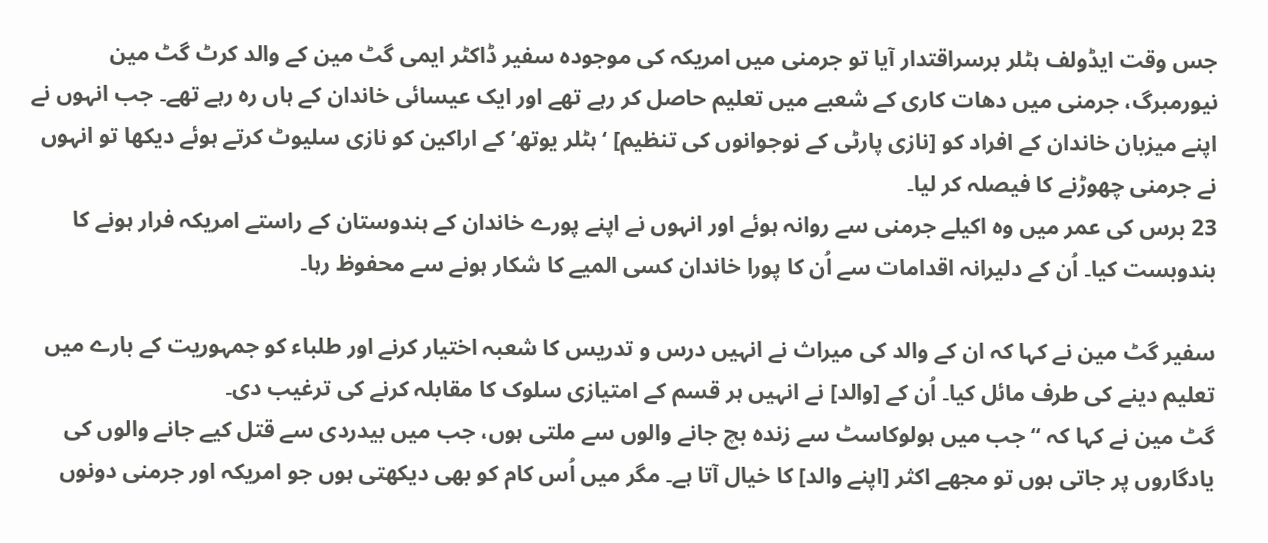جس وقت ایڈولف ہٹلر برسراقتدار آیا تو جرمنی میں امریکہ کی موجودہ سفیر ڈاکٹر ایمی گٹ مین کے والد کرٹ گٹ مین نیورمبرگ، جرمنی میں دھات کاری کے شعبے میں تعلیم حاصل کر رہے تھے اور ایک عیسائی خاندان کے ہاں رہ رہے تھے۔ جب انہوں نے اپنے میزبان خاندان کے افراد کو [نازی پارٹی کے نوجوانوں کی تنظیم] ‘ہٹلر یوتھ’ کے اراکین کو نازی سلیوٹ کرتے ہوئے دیکھا تو انہوں نے جرمنی چھوڑنے کا فیصلہ کر لیا۔
23 برس کی عمر میں وہ اکیلے جرمنی سے روانہ ہوئے اور انہوں نے اپنے پورے خاندان کے ہندوستان کے راستے امریکہ فرار ہونے کا بندوبست کیا۔ اُن کے دلیرانہ اقدامات سے اُن کا پورا خاندان کسی المیے کا شکار ہونے سے محفوظ رہا۔

سفیر گٹ مین نے کہا کہ ان کے والد کی میراث نے انہیں درس و تدریس کا شعبہ اختیار کرنے اور طلباء کو جمہوریت کے بارے میں تعلیم دینے کی طرف مائل کیا۔ اُن کے [والد] نے انہیں ہر قسم کے امتیازی سلوک کا مقابلہ کرنے کی ترغیب دی۔
گٹ مین نے کہا کہ “جب میں ہولوکاسٹ سے زندہ بچ جانے والوں سے ملتی ہوں، جب میں بیدردی سے قتل کیے جانے والوں کی یادگاروں پر جاتی ہوں تو مجھے اکثر [اپنے والد] کا خیال آتا ہے۔ مگر میں اُس کام کو بھی دیکھتی ہوں جو امریکہ اور جرمنی دونوں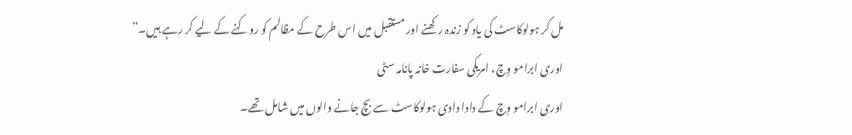مل کر ہولوکاسٹ کی یاد کو زندہ رکھنے اور مستقبل میں اس طرح کے مظالم کو روکنے کے لیے کر رہے ہیں۔”
اوری ابرامو وِچ، امریکی سفارت خانہ پانامہ سٹی
اوری ابرامو وِچ کے دادا دادی ہولوکاسٹ سے بچ جانے والوں میں شامل تھے۔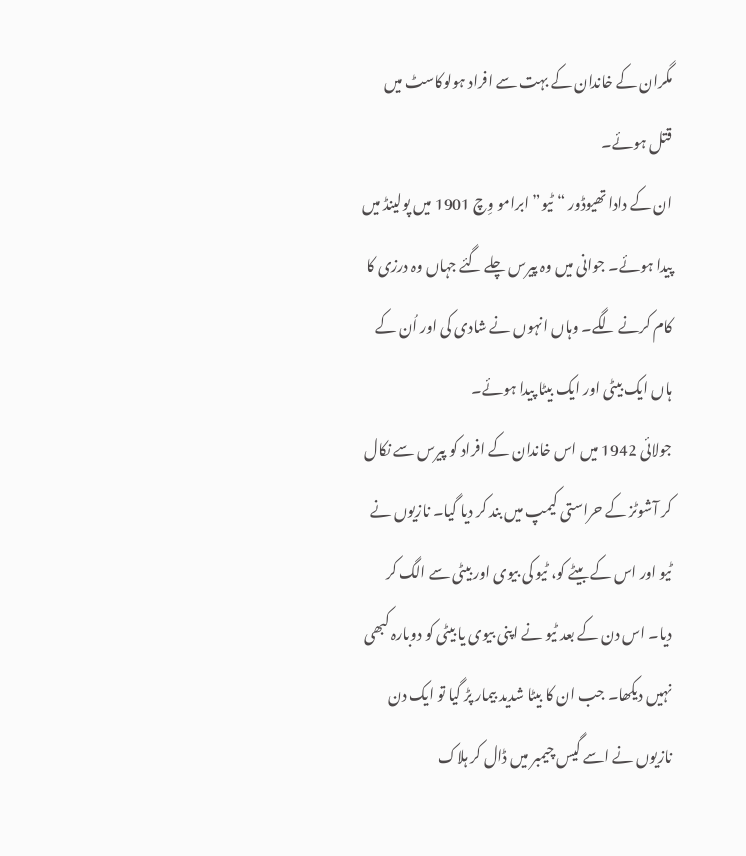مگران کے خاندان کے بہت سے افراد ہولوکاسٹ میں قتل ہوئے۔
ان کے دادا تھیوڈور “ٹیو” ابرامو وِچ 1901 میں پولینڈ میں پیدا ہوئے۔ جوانی میں وہ پیرس چلے گئے جہاں وہ درزی کا کام کرنے لگے۔ وہاں انہوں نے شادی کی اور اُن کے ہاں ایک بیٹی اور ایک بیٹا پیدا ہوئے۔
جولائی 1942 میں اس خاندان کے افراد کو پیرس سے نکال کر آشوٹز کے حراستی کیمپ میں بند کر دیا گیا۔ نازیوں نے ٹیو اور اس کے بیٹے کو، ٹیو کی بیوی اور بیٹی سے الگ کر دیا۔ اس دن کے بعد ٹیو نے اپنی بیوی یا بیٹی کو دوبارہ کبھی نہیں دیکھا۔ جب ان کا بیٹا شدید بیمار پڑ گیا تو ایک دن نازیوں نے اسے گیس چیمبر میں ڈال کر ہلاک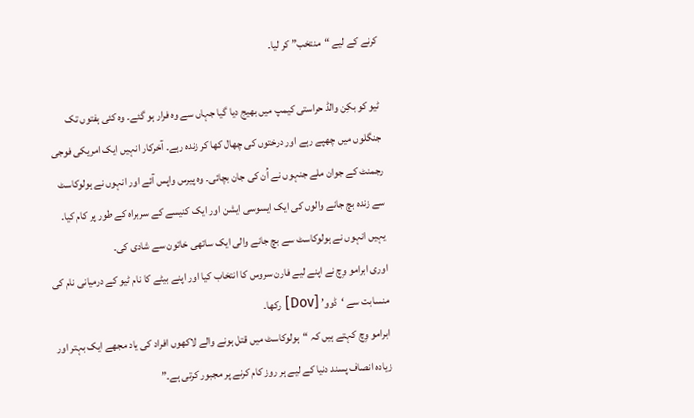کرنے کے لیے “منتخب” کر لیا۔

ٹیو کو بکِن والڈ حراستی کیمپ میں بھیج دیا گیا جہاں سے وہ فرار ہو گئے۔ وہ کئی ہفتوں تک جنگلوں میں چھپے رہے اور درختوں کی چھال کھا کر زندہ رہے۔ آخرکار انہیں ایک امریکی فوجی رجمنٹ کے جوان ملے جنہوں نے اُن کی جان بچائی۔ وہ پیرس واپس آئے اور انہوں نے ہولوکاسٹ سے زندہ بچ جانے والوں کی ایک ایسوسی ایشن اور ایک کنیسے کے سربراہ کے طور پر کام کیا۔ یہیں انہوں نے ہولوکاسٹ سے بچ جانے والی ایک ساتھی خاتون سے شادی کی۔
اوری ابرامو وِچ نے اپنے لیے فارن سروس کا انتخاب کیا اور اپنے بیٹے کا نام ٹیو کے درمیانی نام کی منسابت سے ‘ڈوو’ [Dov] رکھا۔
ابرامو وِچ کہتے ہیں کہ “ہولوکاسٹ میں قتل ہونے والے لاکھوں افراد کی یاد مجھے ایک بہتر اور زیادہ انصاف پسند دنیا کے لیے ہر روز کام کرنے پر مجبور کرتی ہے۔”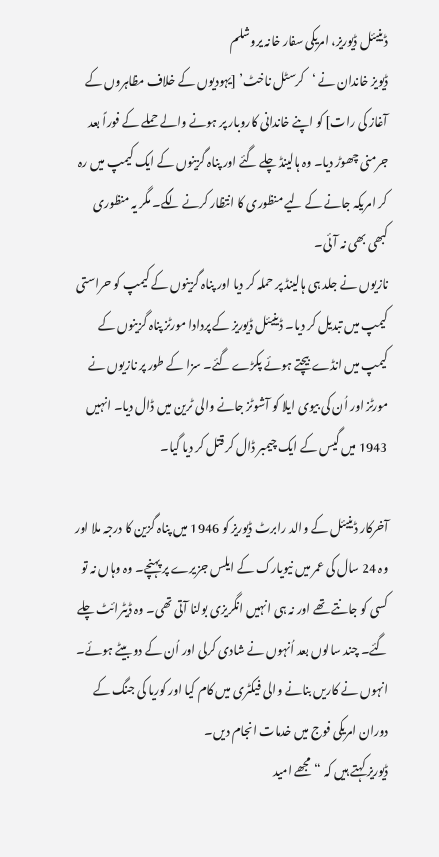ڈینیئل ڈیوریز، امریکی سفار خانہ یروشلم
ڈیویز خاندان نے ‘کرسٹل ناخٹ’ [یہودیوں کے خلاف مظاہروں کے آغاز کی رات] کو اپنے خاندانی کاروبار پر ہونے والے حملے کے فوراً بعد جرمنی چھوڑ دیا۔ وہ ہالینڈ چلے گئے اور پناہ گزینوں کے ایک کیمپ میں رہ کر امریکہ جانے کے لیے منظوری کا انتظار کرنے لگے۔ مگر یہ منظوری کبھی بھی نہ آئی۔
نازیوں نے جلد ہی ہالینڈ پر حملہ کر دیا اور پناہ گزینوں کے کیمپ کو حراستی کیمپ میں تبدیل کر دیا۔ ڈینیئل ڈیوریز کے پردادا مورٹز پناہ گزینوں کے کیمپ میں انڈے بیچتے ہوئے پکڑے گئے۔ سزا کے طور پر نازیوں نے مورٹز اور اُن کی بیوی ایلا کو آشوٹز جانے والی ٹرین میں ڈال دیا۔ انہیں 1943 میں گیس کے ایک چیمبر ڈال کر قتل کر دیا گیا۔

آخرکار ڈینیئل کے والد رابرٹ ڈیوریز کو 1946 میں پناہ گزین کا درجہ ملا اور وہ 24 سال کی عمر میں نیویارک کے ایلس جزیرے پر پہنچے۔ وہ وہاں نہ تو کسی کو جانتے تھے اور نہ ہی انہیں انگریزی بولنا آتی تھی۔ وہ ڈیٹرائٹ چلے گئے۔ چند سالوں بعد اُنہوں نے شادی کرلی اور اُن کے دو بیٹے ہوئے۔ انہوں نے کاریں بنانے والی فیکٹری میں کام کیا اور کوریا کی جنگ کے دوران امریکی فوج میں خدمات انجام دیں۔
ڈیوریز کہتے ہیں کہ “مجھے امید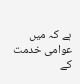ہے کہ میں عوامی خدمت کے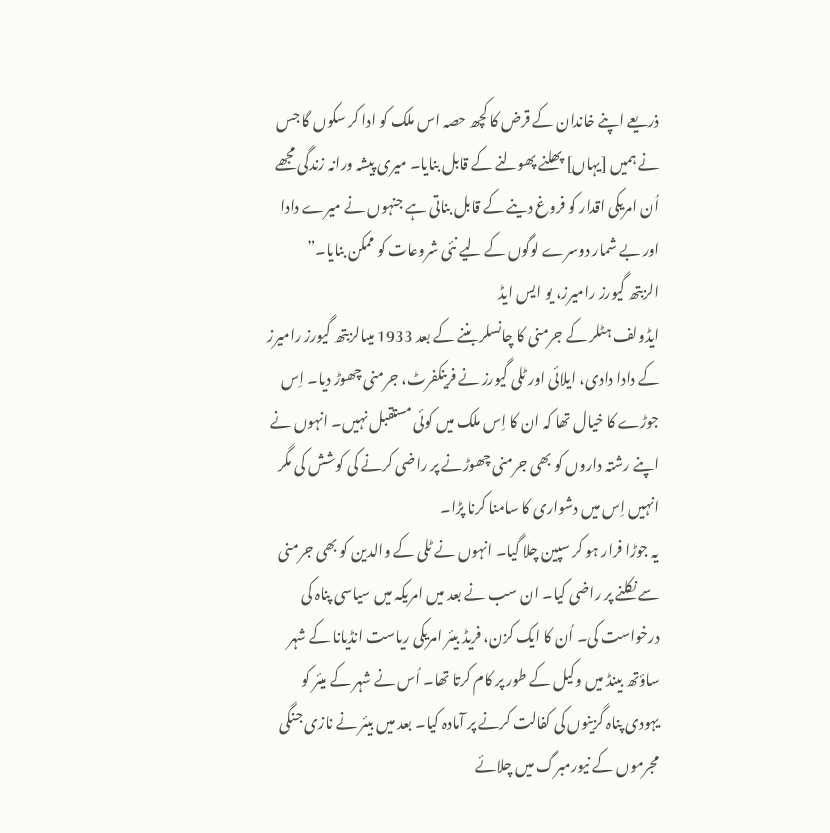ذریعے اپنے خاندان کے قرض کا کچھ حصہ اس ملک کو ادا کر سکوں گا جس نے ہمیں [یہاں] پھلنے پھولنے کے قابل بنایا۔ میری پیشہ ورانہ زندگی مجھے اُن امریکی اقدار کو فروغ دینے کے قابل بناتی ہے جنہوں نے میرے دادا اور بے شمار دوسرے لوگوں کے لیے نئی شروعات کو ممکن بنایا۔”
الزبتھ گیورز رامیرز، یو ایس ایڈ
ایڈولف ہٹلر کے جرمنی کا چانسلر بننے کے بعد 1933 میںالزبتھ گیورز رامیرز کے دادا دادی، ایلائی اور ٹلی گیورز نے فرینکفرٹ، جرمنی چھوڑ دیا۔ اِس جوڑے کا خیال تھا کہ ان کا اِس ملک میں کوئی مستقبل نہیں۔ انہوں نے اپنے رشتہ داروں کو بھی جرمنی چھوڑنے پر راضی کرنے کی کوشش کی مگر انہیں اِس میں دشواری کا سامنا کرنا پڑا۔
یہ جوڑا فرار ہو کر سپین چلا گیا۔ انہوں نے ٹلی کے والدین کو بھی جرمنی سے نکلنے پر راضی کیا۔ ان سب نے بعد میں امریکہ میں سیاسی پناہ کی درخواست کی۔ اُن کا ایک کزن، فریڈ بیئر امریکی ریاست انڈیانا کے شہر ساؤتھ بینڈ میں وکیل کے طور پر کام کرتا تھا۔ اُس نے شہر کے میئر کو یہودی پناہ گزینوں کی کفالت کرنے پر آمادہ کیا۔ بعد میں بیئر نے نازی جنگی مجرموں کے نیورمبرگ میں چلائے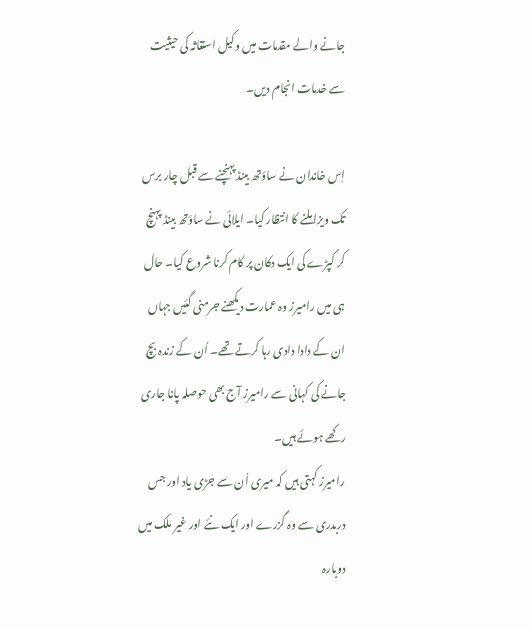جانے والے مقدمات میں وکیل استغاثہ کی حیثیت سے خدمات انجام دیں۔

اِس خاندان نے ساؤتھ بینڈ پہنچنے سے قبل چار برس تک ویزا ملنے کا انتظار کیا۔ ایلائی نے ساؤتھ بینڈ پہنچ کر کپڑے کی ایک دکان پر کام کرنا شروع کیا۔ حال ہی میں رامیرز وہ عمارت دیکھنے جرمنی گئیں جہاں ان کے دادا دادی رہا کرتے تھے۔ اُن کے زندہ بچ جانے کی کہانی سے رامیرز آج بھی حوصلہ پانا جاری رکھے ہوئے ہیں۔
رامیرز کہتی ہیں کہ میری اُن سے جڑی یاد اور جس دربدری سے وہ گزرے اور ایک نئے اور غیر ملک میں دوبارہ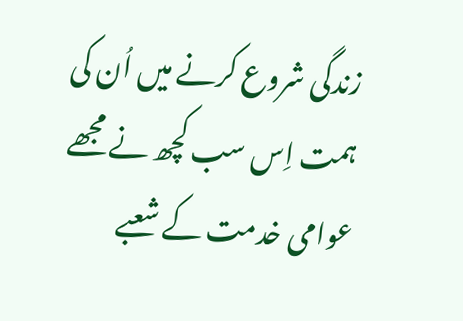زندگی شروع کرنے میں اُن کی ہمت اِس سب کچھ نے مجھے عوامی خدمت کے شعبے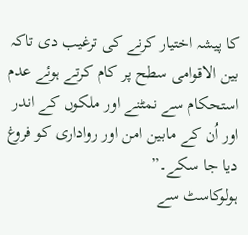کا پیشہ اختیار کرنے کی ترغیب دی تاکہ بین الاقوامی سطح پر کام کرتے ہوئے عدم استحکام سے نمٹنے اور ملکوں کے اندر اور اُن کے مابین امن اور رواداری کو فروغ دیا جا سکے۔”
ہولوکاسٹ سے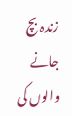زندہ بچ جانے والوں کی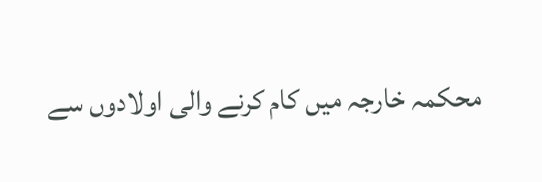محکمہ خارجہ میں کام کرنے والی اولادوں سے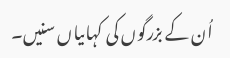اُن کے بزرگوں کی کہاںیاں سنیں۔